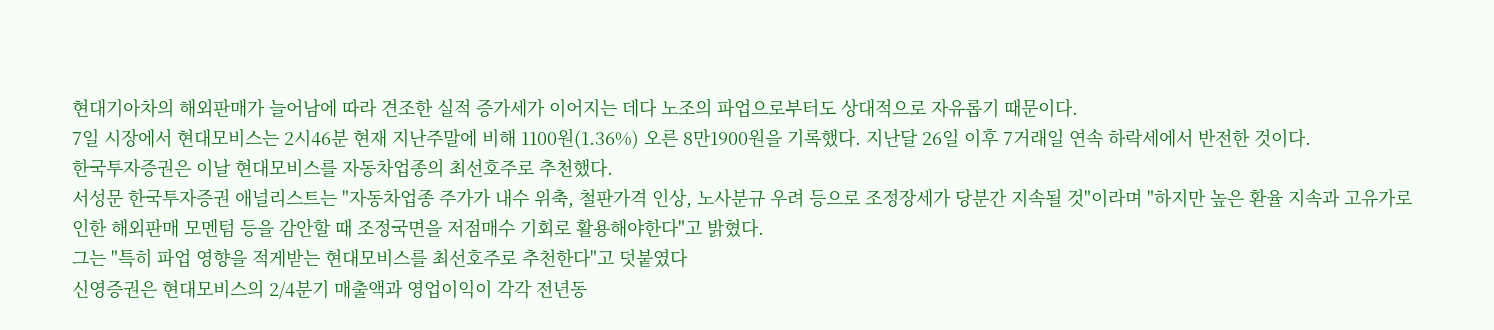현대기아차의 해외판매가 늘어남에 따라 견조한 실적 증가세가 이어지는 데다 노조의 파업으로부터도 상대적으로 자유롭기 때문이다.
7일 시장에서 현대모비스는 2시46분 현재 지난주말에 비해 1100원(1.36%) 오른 8만1900원을 기록했다. 지난달 26일 이후 7거래일 연속 하락세에서 반전한 것이다.
한국투자증권은 이날 현대모비스를 자동차업종의 최선호주로 추천했다.
서성문 한국투자증권 애널리스트는 "자동차업종 주가가 내수 위축, 철판가격 인상, 노사분규 우려 등으로 조정장세가 당분간 지속될 것"이라며 "하지만 높은 환율 지속과 고유가로 인한 해외판매 모멘텀 등을 감안할 때 조정국면을 저점매수 기회로 활용해야한다"고 밝혔다.
그는 "특히 파업 영향을 적게받는 현대모비스를 최선호주로 추천한다"고 덧붙였다
신영증권은 현대모비스의 2/4분기 매출액과 영업이익이 각각 전년동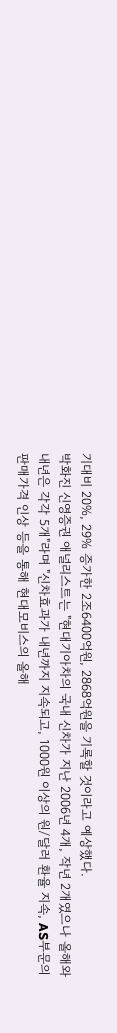기대비 20%, 29% 증가한 2조6400억원, 2868억원을 기록할 것이라고 예상했다.
박화진 신영증권 애널리스트는 "현대기아차의 국내 신차가 지난 2006년 4개, 작년 2개였으나 올해와 내년은 각각 5개"라며 "신차효과가 내년까지 지속되고, 1000원 이상의 원/달러 환율 지속, AS부문의 판매가격 인상 등을 통해 현대모비스의 올해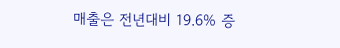매출은 전년대비 19.6% 증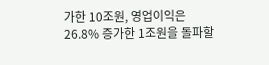가한 10조원, 영업이익은 26.8% 증가한 1조원을 돌파할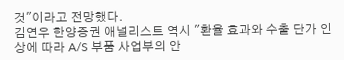것"이라고 전망했다.
김연우 한양증권 애널리스트 역시 "환율 효과와 수출 단가 인상에 따라 A/S 부품 사업부의 안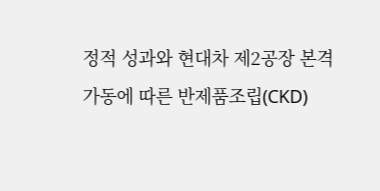정적 성과와 현대차 제2공장 본격 가동에 따른 반제품조립(CKD)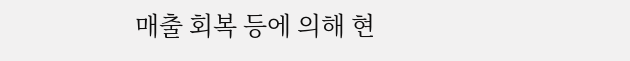매출 회복 등에 의해 현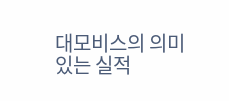대모비스의 의미 있는 실적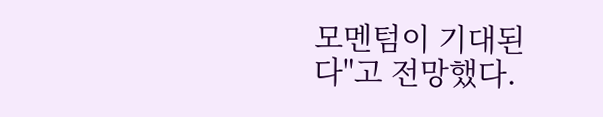모멘텀이 기대된다"고 전망했다.